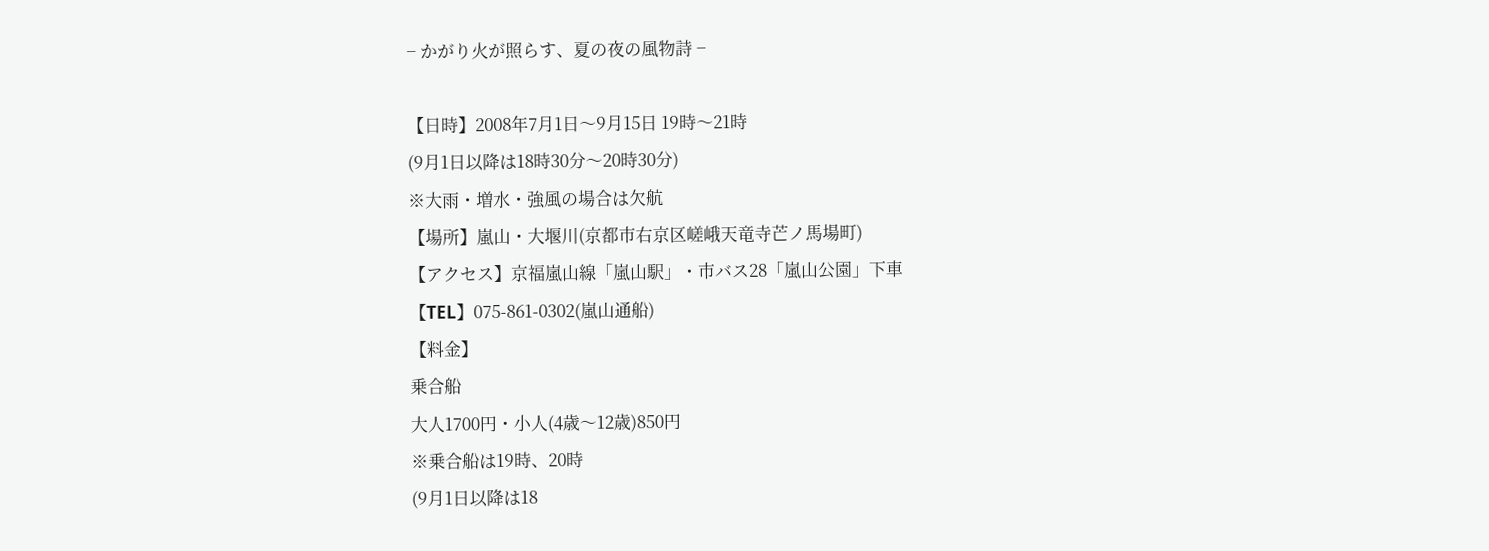− かがり火が照らす、夏の夜の風物詩 −

【日時】2008年7月1日〜9月15日 19時〜21時
(9月1日以降は18時30分〜20時30分)
※大雨・増水・強風の場合は欠航
【場所】嵐山・大堰川(京都市右京区嵯峨天竜寺芒ノ馬場町)
【アクセス】京福嵐山線「嵐山駅」・市バス28「嵐山公園」下車
【TEL】075-861-0302(嵐山通船)
【料金】
乗合船
大人1700円・小人(4歳〜12歳)850円
※乗合船は19時、20時
(9月1日以降は18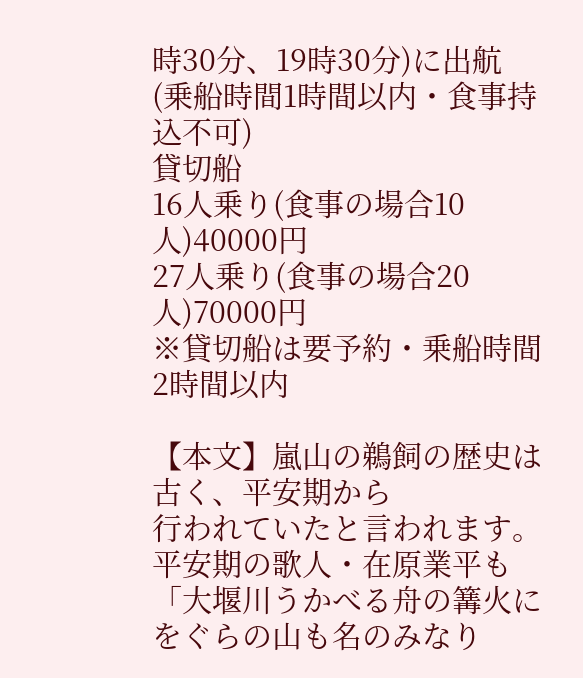時30分、19時30分)に出航
(乗船時間1時間以内・食事持込不可)
貸切船
16人乗り(食事の場合10人)40000円
27人乗り(食事の場合20人)70000円
※貸切船は要予約・乗船時間2時間以内

【本文】嵐山の鵜飼の歴史は古く、平安期から
行われていたと言われます。平安期の歌人・在原業平も
「大堰川うかべる舟の篝火にをぐらの山も名のみなり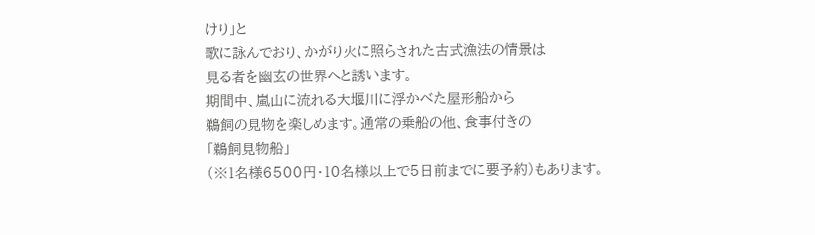けり」と
歌に詠んでおり、かがり火に照らされた古式漁法の情景は
見る者を幽玄の世界へと誘います。
期間中、嵐山に流れる大堰川に浮かべた屋形船から
鵜飼の見物を楽しめます。通常の乗船の他、食事付きの
「鵜飼見物船」
(※1名様6500円・10名様以上で5日前までに要予約)もあります。